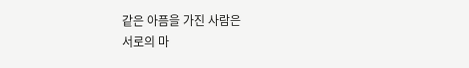같은 아픔을 가진 사람은
서로의 마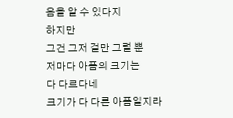음을 알 수 있다지
하지만
그건 그저 겉만 그럴 뿐
저마다 아픔의 크기는
다 다르다네
크기가 다 다른 아픔일지라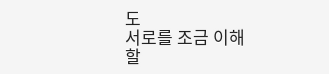도
서로를 조금 이해할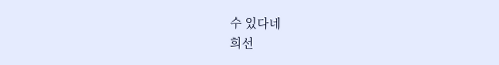수 있다네
희선